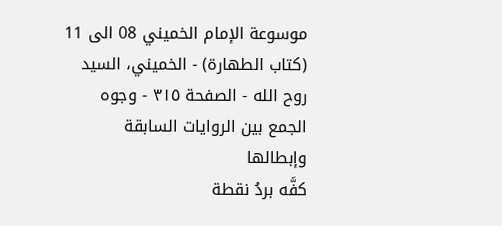موسوعة الإمام الخميني 08 الى 11 (كتاب الطهارة) - الخميني، السيد روح الله - الصفحة ٣١٥ - وجوه الجمع بين الروايات السابقة وإبطالها
كفَّه بردُ نقطة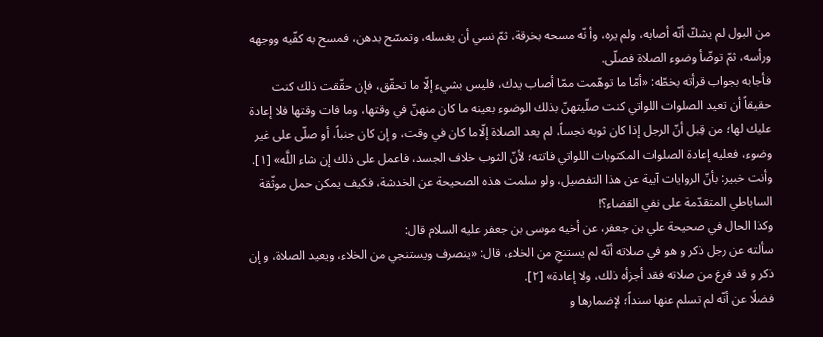من البول لم يشكّ أنّه أصابه، ولم يره، وأ نّه مسحه بخرقة، ثمّ نسي أن يغسله، وتمسّح بدهن، فمسح به كفّيه ووجهه ورأسه، ثمّ توضّأ وضوء الصلاة فصلّى.
فأجابه بجواب قرأته بخطّه: «أمّا ما توهّمت ممّا أصاب يدك، فليس بشيء إلّا ما تحقّق، فإن حقّقت ذلك كنت حقيقاً أن تعيد الصلوات اللواتي كنت صلّيتهنّ بذلك الوضوء بعينه ما كان منهنّ في وقتها، وما فات وقتها فلا إعادة عليك لها؛ من قِبل أنّ الرجل إذا كان ثوبه نجساً، لم يعد الصلاة إلّاما كان في وقت، و إن كان جنباً، أو صلّى على غير وضوء، فعليه إعادة الصلوات المكتوبات اللواتي فاتته؛ لأنّ الثوب خلاف الجسد، فاعمل على ذلك إن شاء اللَّه» [١].
وأنت خبير: بأنّ الروايات آبية عن هذا التفصيل، ولو سلمت هذه الصحيحة عن الخدشة، فكيف يمكن حمل موثّقة الساباطي المتقدّمة على نفي القضاء؟!
وكذا الحال في صحيحة علي بن جعفر، عن أخيه موسى بن جعفر عليه السلام قال:
سألته عن رجل ذكر و هو في صلاته أنّه لم يستنجِ من الخلاء، قال: «ينصرف ويستنجي من الخلاء، ويعيد الصلاة، و إن ذكر و قد فرغ من صلاته فقد أجزأه ذلك، ولا إعادة» [٢].
فضلًا عن أنّه لم تسلم عنها سنداً؛ لإضمارها و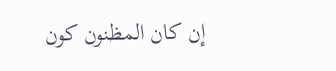إن كان المظنون كون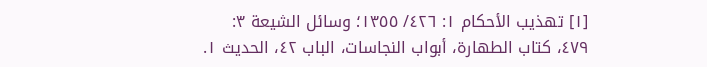[١] تهذيب الأحكام ١: ٤٢٦/ ١٣٥٥؛ وسائل الشيعة ٣: ٤٧٩، كتاب الطهارة، أبواب النجاسات، الباب ٤٢، الحديث ١.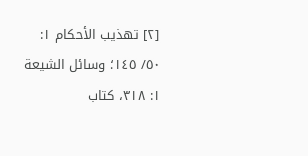[٢] تهذيب الأحكام ١: ٥٠/ ١٤٥؛ وسائل الشيعة ١: ٣١٨، كتاب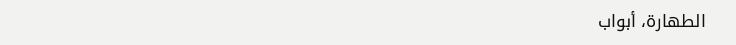الطهارة، أبواب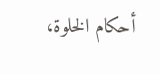أحكام الخلوة،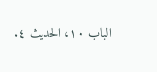الباب ١٠، الحديث ٤.